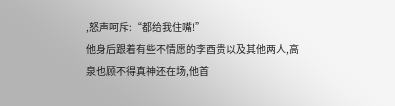,怒声呵斥:“都给我住嘴!”
他身后跟着有些不情愿的李酉贵以及其他两人,高泉也顾不得真神还在场,他首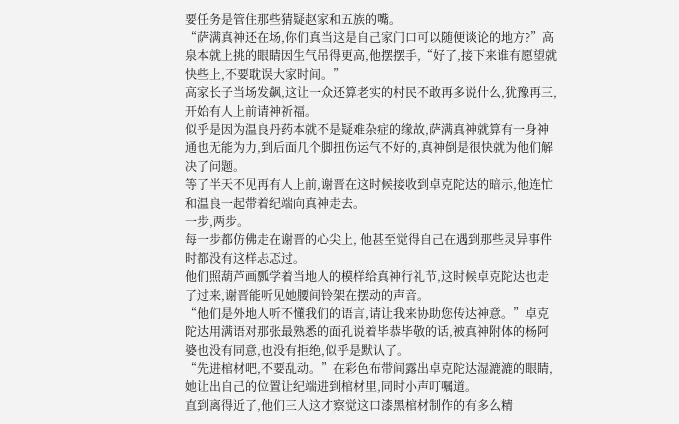要任务是管住那些猜疑赵家和五族的嘴。
“萨满真神还在场,你们真当这是自己家门口可以随便谈论的地方?”高泉本就上挑的眼睛因生气吊得更高,他摆摆手,“好了,接下来谁有愿望就快些上,不要耽误大家时间。”
高家长子当场发飙,这让一众还算老实的村民不敢再多说什么,犹豫再三,开始有人上前请神祈福。
似乎是因为温良丹药本就不是疑难杂症的缘故,萨满真神就算有一身神通也无能为力,到后面几个脚扭伤运气不好的,真神倒是很快就为他们解决了问题。
等了半天不见再有人上前,谢晋在这时候接收到卓克陀达的暗示,他连忙和温良一起带着纪端向真神走去。
一步,两步。
每一步都仿佛走在谢晋的心尖上, 他甚至觉得自己在遇到那些灵异事件时都没有这样忐忑过。
他们照葫芦画瓢学着当地人的模样给真神行礼节,这时候卓克陀达也走了过来,谢晋能听见她腰间铃架在摆动的声音。
“他们是外地人听不懂我们的语言,请让我来协助您传达神意。”卓克陀达用满语对那张最熟悉的面孔说着毕恭毕敬的话,被真神附体的杨阿婆也没有同意,也没有拒绝,似乎是默认了。
“先进棺材吧,不要乱动。”在彩色布带间露出卓克陀达湿漉漉的眼睛,她让出自己的位置让纪端进到棺材里,同时小声叮嘱道。
直到离得近了,他们三人这才察觉这口漆黑棺材制作的有多么精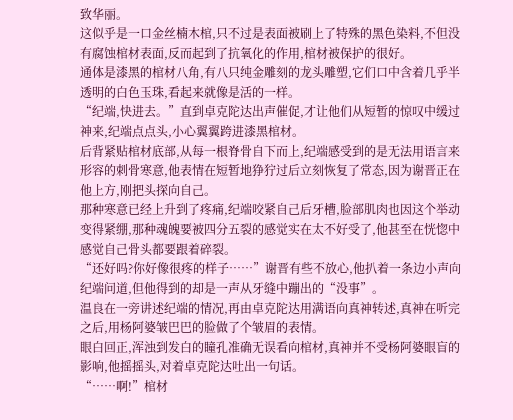致华丽。
这似乎是一口金丝楠木棺,只不过是表面被刷上了特殊的黑色染料,不但没有腐蚀棺材表面,反而起到了抗氧化的作用,棺材被保护的很好。
通体是漆黑的棺材八角,有八只纯金雕刻的龙头雕塑,它们口中含着几乎半透明的白色玉珠,看起来就像是活的一样。
“纪端,快进去。”直到卓克陀达出声催促,才让他们从短暂的惊叹中缓过神来,纪端点点头,小心翼翼跨进漆黑棺材。
后背紧贴棺材底部,从每一根脊骨自下而上,纪端感受到的是无法用语言来形容的刺骨寒意,他表情在短暂地狰狞过后立刻恢复了常态,因为谢晋正在他上方,刚把头探向自己。
那种寒意已经上升到了疼痛,纪端咬紧自己后牙槽,脸部肌肉也因这个举动变得紧绷,那种魂魄要被四分五裂的感觉实在太不好受了,他甚至在恍惚中感觉自己骨头都要跟着碎裂。
“还好吗?你好像很疼的样子……”谢晋有些不放心,他扒着一条边小声向纪端问道,但他得到的却是一声从牙缝中蹦出的“没事”。
温良在一旁讲述纪端的情况,再由卓克陀达用满语向真神转述,真神在听完之后,用杨阿婆皱巴巴的脸做了个皱眉的表情。
眼白回正,浑浊到发白的瞳孔准确无误看向棺材,真神并不受杨阿婆眼盲的影响,他摇摇头,对着卓克陀达吐出一句话。
“……啊!”棺材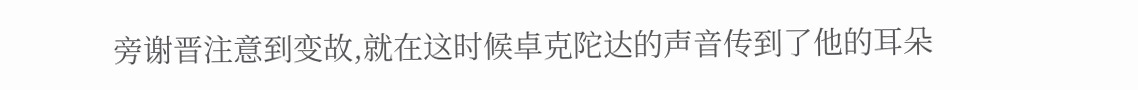旁谢晋注意到变故,就在这时候卓克陀达的声音传到了他的耳朵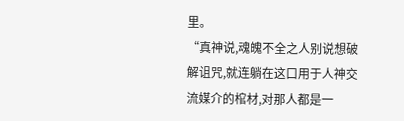里。
“真神说,魂魄不全之人别说想破解诅咒,就连躺在这口用于人神交流媒介的棺材,对那人都是一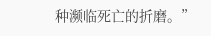种濒临死亡的折磨。”